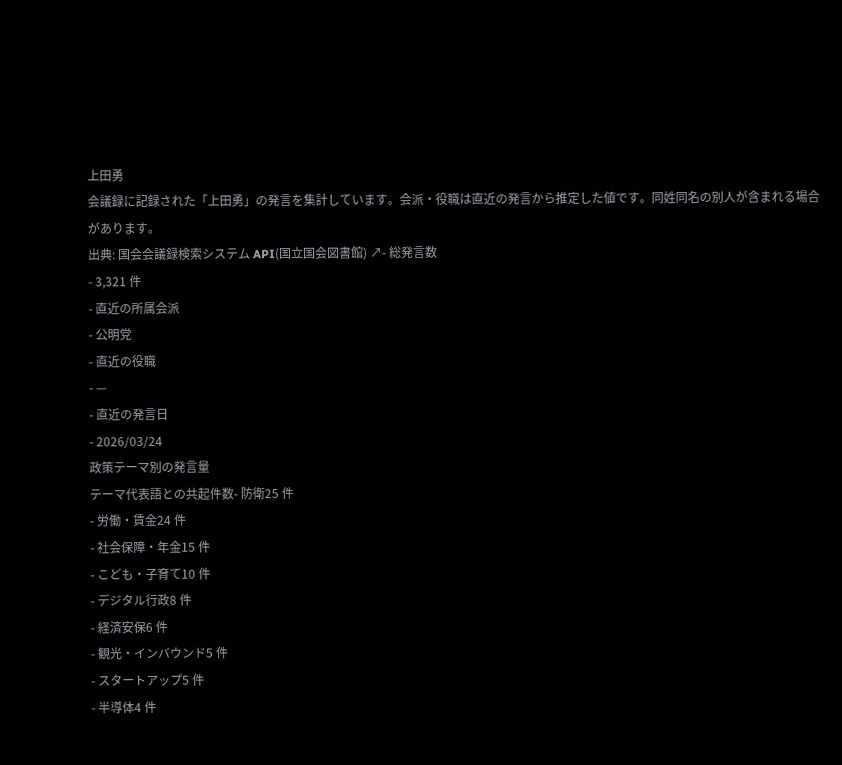上田勇
会議録に記録された「上田勇」の発言を集計しています。会派・役職は直近の発言から推定した値です。同姓同名の別人が含まれる場合があります。
出典: 国会会議録検索システム API(国立国会図書館) ↗- 総発言数
- 3,321 件
- 直近の所属会派
- 公明党
- 直近の役職
- —
- 直近の発言日
- 2026/03/24
政策テーマ別の発言量
テーマ代表語との共起件数- 防衛25 件
- 労働・賃金24 件
- 社会保障・年金15 件
- こども・子育て10 件
- デジタル行政8 件
- 経済安保6 件
- 観光・インバウンド5 件
- スタートアップ5 件
- 半導体4 件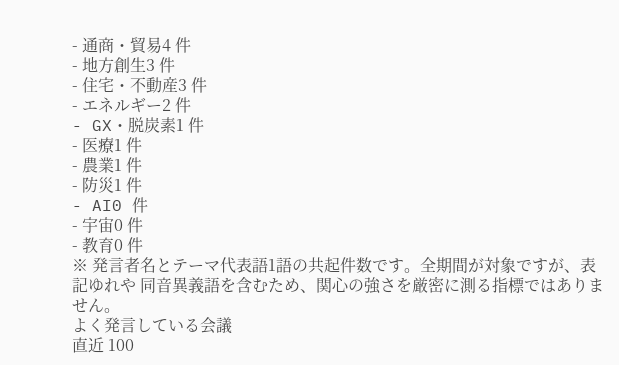- 通商・貿易4 件
- 地方創生3 件
- 住宅・不動産3 件
- エネルギー2 件
- GX・脱炭素1 件
- 医療1 件
- 農業1 件
- 防災1 件
- AI0 件
- 宇宙0 件
- 教育0 件
※ 発言者名とテーマ代表語1語の共起件数です。全期間が対象ですが、表記ゆれや 同音異義語を含むため、関心の強さを厳密に測る指標ではありません。
よく発言している会議
直近 100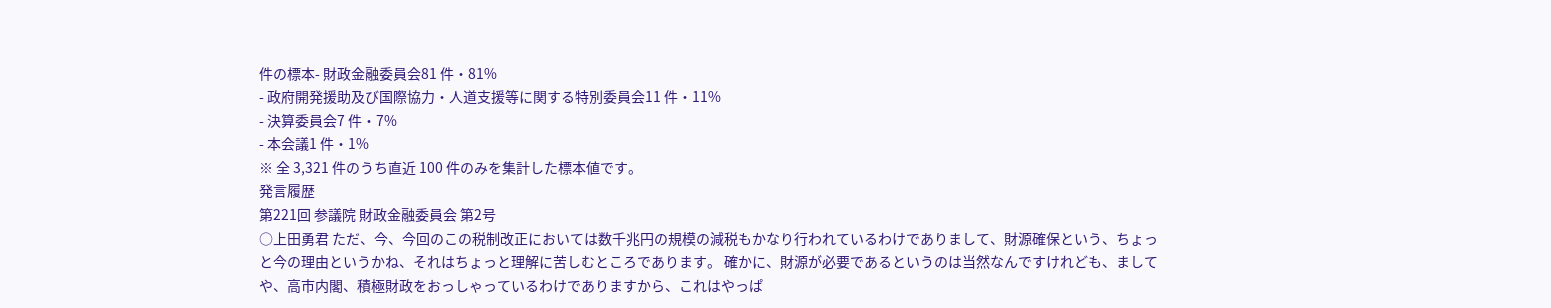件の標本- 財政金融委員会81 件・81%
- 政府開発援助及び国際協力・人道支援等に関する特別委員会11 件・11%
- 決算委員会7 件・7%
- 本会議1 件・1%
※ 全 3,321 件のうち直近 100 件のみを集計した標本値です。
発言履歴
第221回 参議院 財政金融委員会 第2号
○上田勇君 ただ、今、今回のこの税制改正においては数千兆円の規模の減税もかなり行われているわけでありまして、財源確保という、ちょっと今の理由というかね、それはちょっと理解に苦しむところであります。 確かに、財源が必要であるというのは当然なんですけれども、ましてや、高市内閣、積極財政をおっしゃっているわけでありますから、これはやっぱ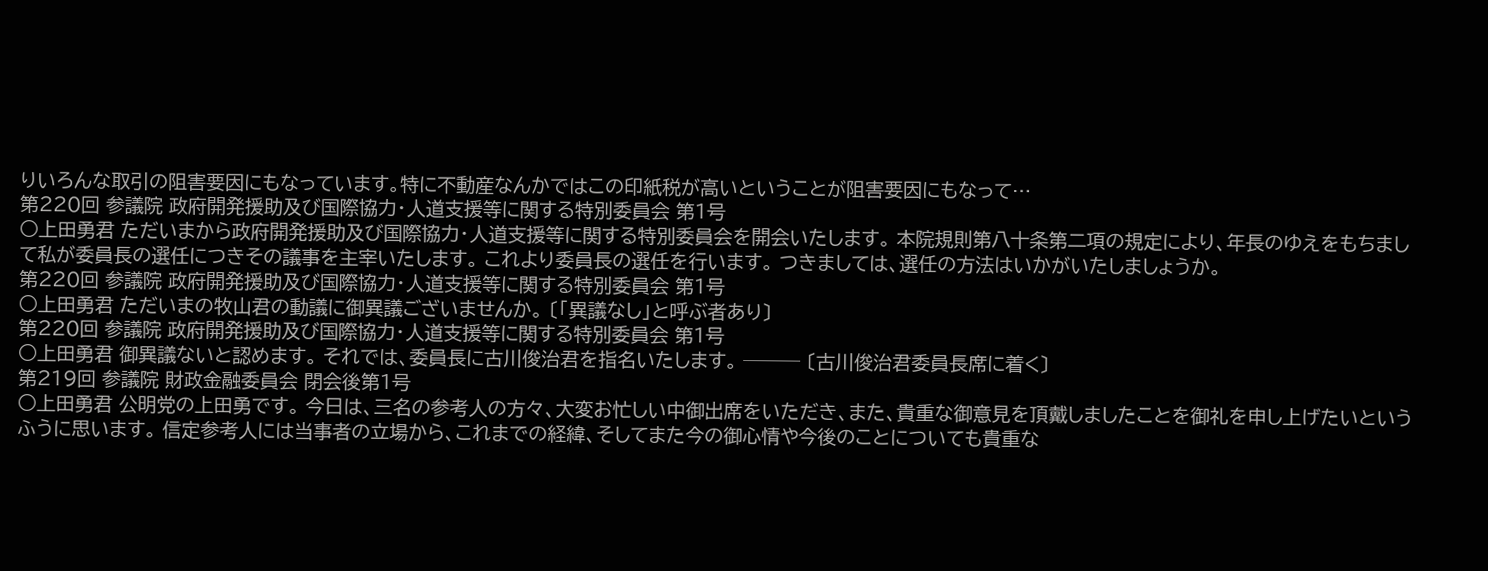りいろんな取引の阻害要因にもなっています。特に不動産なんかではこの印紙税が高いということが阻害要因にもなって…
第220回 参議院 政府開発援助及び国際協力・人道支援等に関する特別委員会 第1号
○上田勇君 ただいまから政府開発援助及び国際協力・人道支援等に関する特別委員会を開会いたします。 本院規則第八十条第二項の規定により、年長のゆえをもちまして私が委員長の選任につきその議事を主宰いたします。 これより委員長の選任を行います。 つきましては、選任の方法はいかがいたしましょうか。
第220回 参議院 政府開発援助及び国際協力・人道支援等に関する特別委員会 第1号
○上田勇君 ただいまの牧山君の動議に御異議ございませんか。 〔「異議なし」と呼ぶ者あり〕
第220回 参議院 政府開発援助及び国際協力・人道支援等に関する特別委員会 第1号
○上田勇君 御異議ないと認めます。 それでは、委員長に古川俊治君を指名いたします。 ─── 〔古川俊治君委員長席に着く〕
第219回 参議院 財政金融委員会 閉会後第1号
○上田勇君 公明党の上田勇です。 今日は、三名の参考人の方々、大変お忙しい中御出席をいただき、また、貴重な御意見を頂戴しましたことを御礼を申し上げたいというふうに思います。 信定参考人には当事者の立場から、これまでの経緯、そしてまた今の御心情や今後のことについても貴重な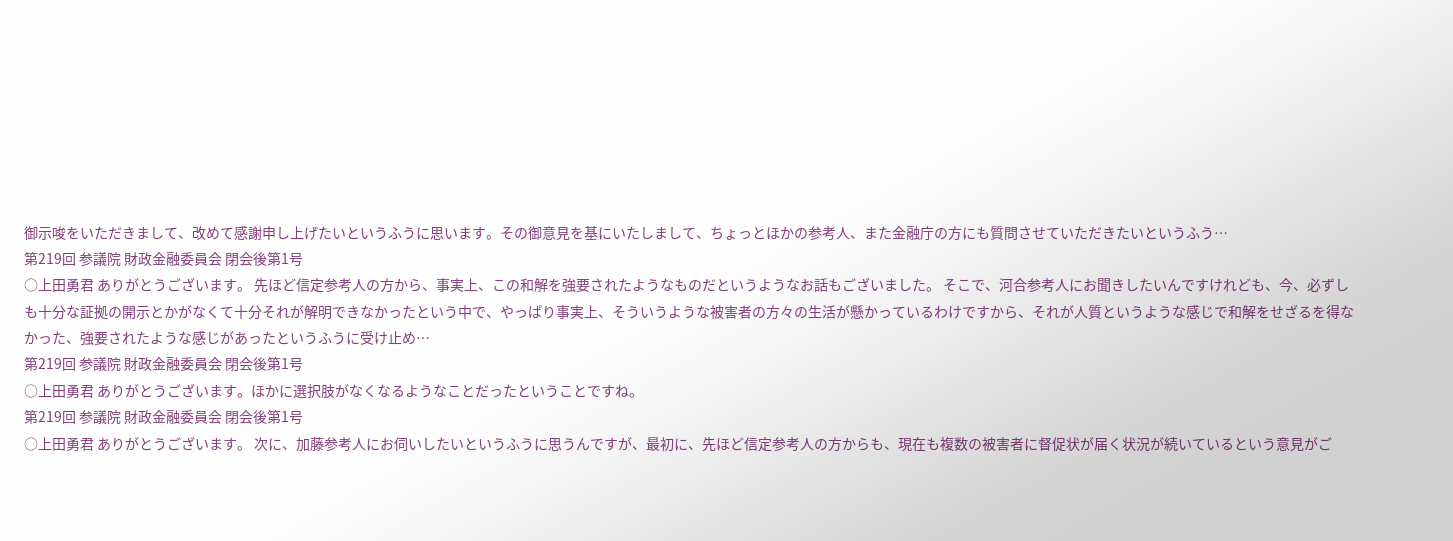御示唆をいただきまして、改めて感謝申し上げたいというふうに思います。その御意見を基にいたしまして、ちょっとほかの参考人、また金融庁の方にも質問させていただきたいというふう…
第219回 参議院 財政金融委員会 閉会後第1号
○上田勇君 ありがとうございます。 先ほど信定参考人の方から、事実上、この和解を強要されたようなものだというようなお話もございました。 そこで、河合参考人にお聞きしたいんですけれども、今、必ずしも十分な証拠の開示とかがなくて十分それが解明できなかったという中で、やっぱり事実上、そういうような被害者の方々の生活が懸かっているわけですから、それが人質というような感じで和解をせざるを得なかった、強要されたような感じがあったというふうに受け止め…
第219回 参議院 財政金融委員会 閉会後第1号
○上田勇君 ありがとうございます。ほかに選択肢がなくなるようなことだったということですね。
第219回 参議院 財政金融委員会 閉会後第1号
○上田勇君 ありがとうございます。 次に、加藤参考人にお伺いしたいというふうに思うんですが、最初に、先ほど信定参考人の方からも、現在も複数の被害者に督促状が届く状況が続いているという意見がご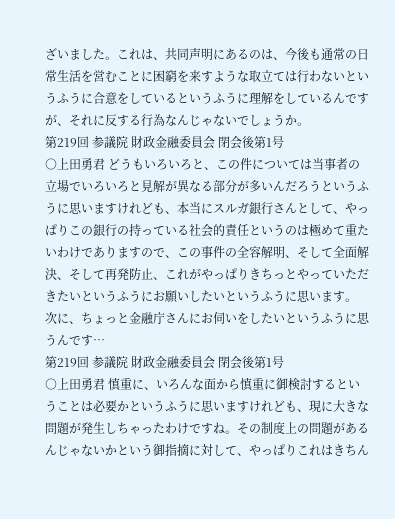ざいました。これは、共同声明にあるのは、今後も通常の日常生活を営むことに困窮を来すような取立ては行わないというふうに合意をしているというふうに理解をしているんですが、それに反する行為なんじゃないでしょうか。
第219回 参議院 財政金融委員会 閉会後第1号
○上田勇君 どうもいろいろと、この件については当事者の立場でいろいろと見解が異なる部分が多いんだろうというふうに思いますけれども、本当にスルガ銀行さんとして、やっぱりこの銀行の持っている社会的責任というのは極めて重たいわけでありますので、この事件の全容解明、そして全面解決、そして再発防止、これがやっぱりきちっとやっていただきたいというふうにお願いしたいというふうに思います。 次に、ちょっと金融庁さんにお伺いをしたいというふうに思うんです…
第219回 参議院 財政金融委員会 閉会後第1号
○上田勇君 慎重に、いろんな面から慎重に御検討するということは必要かというふうに思いますけれども、現に大きな問題が発生しちゃったわけですね。その制度上の問題があるんじゃないかという御指摘に対して、やっぱりこれはきちん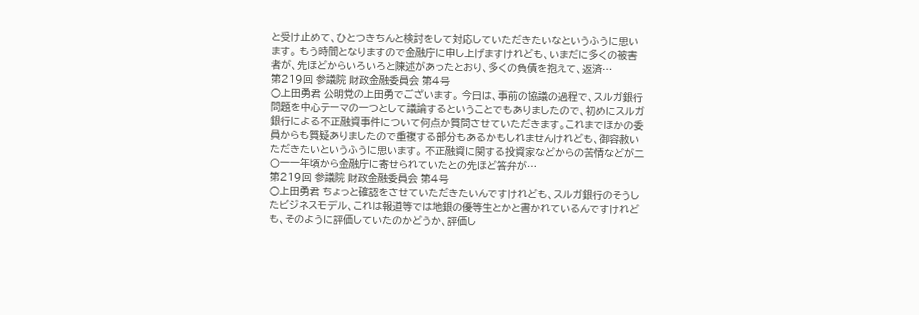と受け止めて、ひとつきちんと検討をして対応していただきたいなというふうに思います。 もう時間となりますので金融庁に申し上げますけれども、いまだに多くの被害者が、先ほどからいろいろと陳述があったとおり、多くの負債を抱えて、返済…
第219回 参議院 財政金融委員会 第4号
○上田勇君 公明党の上田勇でございます。 今日は、事前の協議の過程で、スルガ銀行問題を中心テーマの一つとして議論するということでもありましたので、初めにスルガ銀行による不正融資事件について何点か質問させていただきます。これまでほかの委員からも質疑ありましたので重複する部分もあるかもしれませんけれども、御容赦いただきたいというふうに思います。 不正融資に関する投資家などからの苦情などが二〇一一年頃から金融庁に寄せられていたとの先ほど答弁が…
第219回 参議院 財政金融委員会 第4号
○上田勇君 ちょっと確認をさせていただきたいんですけれども、スルガ銀行のそうしたビジネスモデル、これは報道等では地銀の優等生とかと書かれているんですけれども、そのように評価していたのかどうか、評価し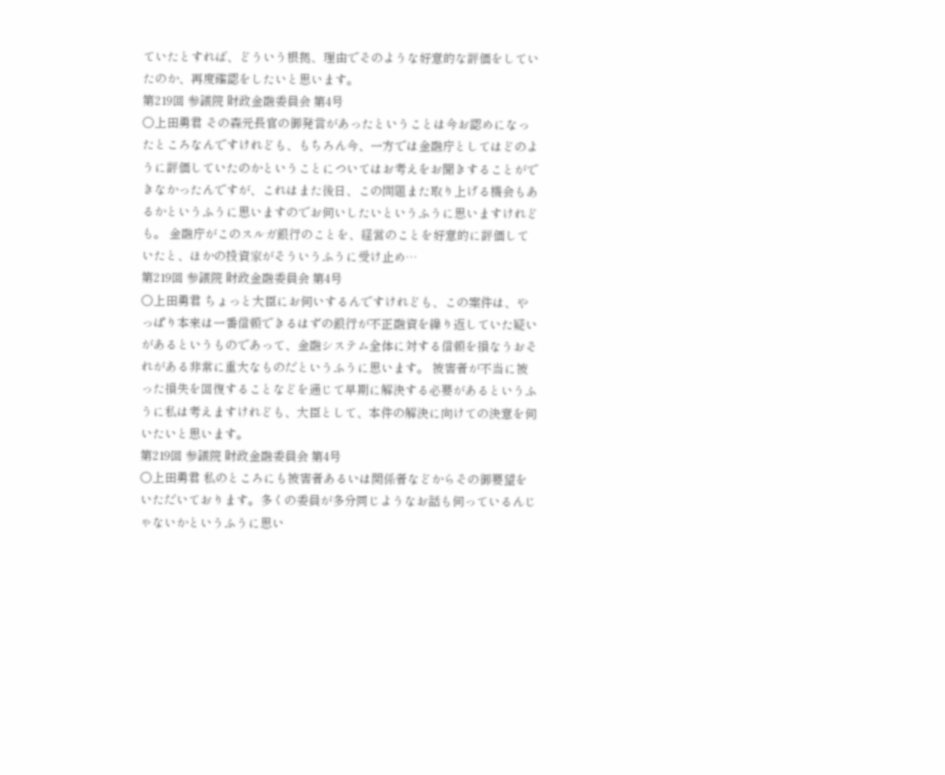ていたとすれば、どういう根拠、理由でそのような好意的な評価をしていたのか、再度確認をしたいと思います。
第219回 参議院 財政金融委員会 第4号
○上田勇君 その森元長官の御発言があったということは今お認めになったところなんですけれども、もちろん今、一方では金融庁としてはどのように評価していたのかということについてはお考えをお聞きすることができなかったんですが、これはまた後日、この問題また取り上げる機会もあるかというふうに思いますのでお伺いしたいというふうに思いますけれども。 金融庁がこのスルガ銀行のことを、経営のことを好意的に評価していたと、ほかの投資家がそういうふうに受け止め…
第219回 参議院 財政金融委員会 第4号
○上田勇君 ちょっと大臣にお伺いするんですけれども、この案件は、やっぱり本来は一番信頼できるはずの銀行が不正融資を繰り返していた疑いがあるというものであって、金融システム全体に対する信頼を損なうおそれがある非常に重大なものだというふうに思います。 被害者が不当に被った損失を回復することなどを通じて早期に解決する必要があるというふうに私は考えますけれども、大臣として、本件の解決に向けての決意を伺いたいと思います。
第219回 参議院 財政金融委員会 第4号
○上田勇君 私のところにも被害者あるいは関係者などからその御要望をいただいております。多くの委員が多分同じようなお話も伺っているんじゃないかというふうに思い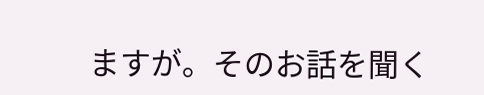ますが。そのお話を聞く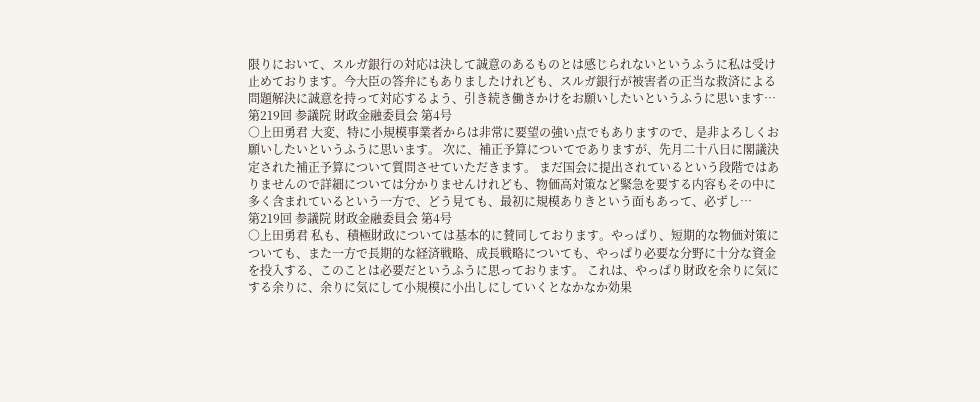限りにおいて、スルガ銀行の対応は決して誠意のあるものとは感じられないというふうに私は受け止めております。今大臣の答弁にもありましたけれども、スルガ銀行が被害者の正当な救済による問題解決に誠意を持って対応するよう、引き続き働きかけをお願いしたいというふうに思います…
第219回 参議院 財政金融委員会 第4号
○上田勇君 大変、特に小規模事業者からは非常に要望の強い点でもありますので、是非よろしくお願いしたいというふうに思います。 次に、補正予算についてでありますが、先月二十八日に閣議決定された補正予算について質問させていただきます。 まだ国会に提出されているという段階ではありませんので詳細については分かりませんけれども、物価高対策など緊急を要する内容もその中に多く含まれているという一方で、どう見ても、最初に規模ありきという面もあって、必ずし…
第219回 参議院 財政金融委員会 第4号
○上田勇君 私も、積極財政については基本的に賛同しております。やっぱり、短期的な物価対策についても、また一方で長期的な経済戦略、成長戦略についても、やっぱり必要な分野に十分な資金を投入する、このことは必要だというふうに思っております。 これは、やっぱり財政を余りに気にする余りに、余りに気にして小規模に小出しにしていくとなかなか効果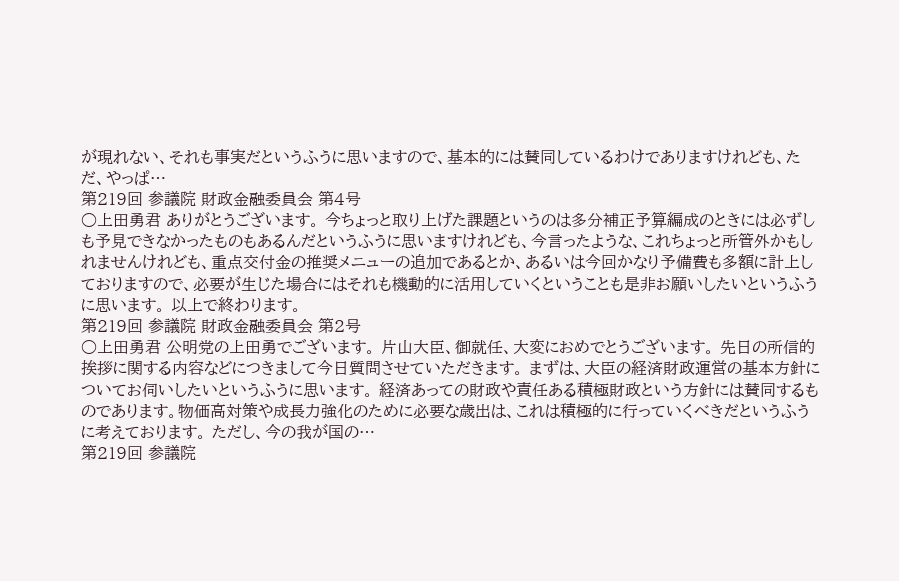が現れない、それも事実だというふうに思いますので、基本的には賛同しているわけでありますけれども、ただ、やっぱ…
第219回 参議院 財政金融委員会 第4号
○上田勇君 ありがとうございます。 今ちょっと取り上げた課題というのは多分補正予算編成のときには必ずしも予見できなかったものもあるんだというふうに思いますけれども、今言ったような、これちょっと所管外かもしれませんけれども、重点交付金の推奨メニューの追加であるとか、あるいは今回かなり予備費も多額に計上しておりますので、必要が生じた場合にはそれも機動的に活用していくということも是非お願いしたいというふうに思います。 以上で終わります。
第219回 参議院 財政金融委員会 第2号
○上田勇君 公明党の上田勇でございます。 片山大臣、御就任、大変におめでとうございます。 先日の所信的挨拶に関する内容などにつきまして今日質問させていただきます。 まずは、大臣の経済財政運営の基本方針についてお伺いしたいというふうに思います。 経済あっての財政や責任ある積極財政という方針には賛同するものであります。物価高対策や成長力強化のために必要な歳出は、これは積極的に行っていくべきだというふうに考えております。 ただし、今の我が国の…
第219回 参議院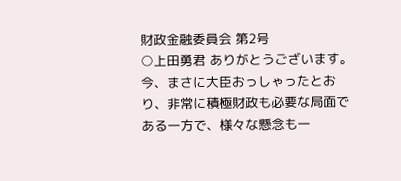財政金融委員会 第2号
○上田勇君 ありがとうございます。 今、まさに大臣おっしゃったとおり、非常に積極財政も必要な局面である一方で、様々な懸念も一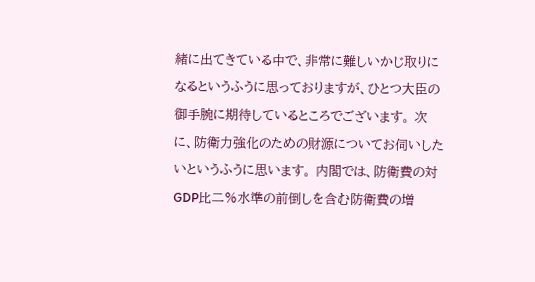緒に出てきている中で、非常に難しいかじ取りになるというふうに思っておりますが、ひとつ大臣の御手腕に期待しているところでございます。 次に、防衛力強化のための財源についてお伺いしたいというふうに思います。 内閣では、防衛費の対GDP比二%水準の前倒しを含む防衛費の増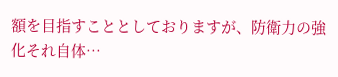額を目指すこととしておりますが、防衛力の強化それ自体…